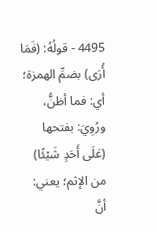4495 - قولُهُ: (فَمَا أُرَى) بضمِّ الهمزة؛ أي: فما أظنُّ، ورُوِيَ: بفتحها (عَلَى أَحَدٍ شَيْئًا) من الإثم؛ يعني: أنَّ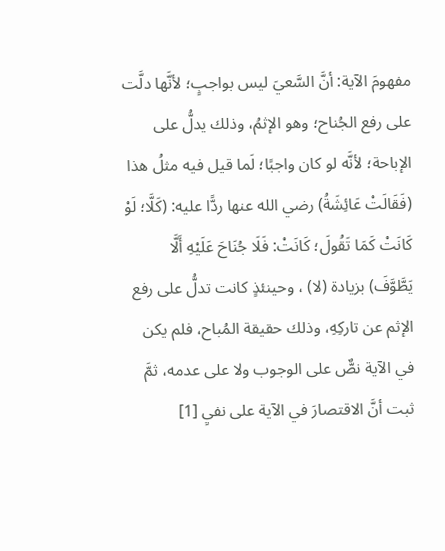مفهومَ الآية: أنَّ السَّعيَ ليس بواجبٍ؛ لأنَّها دلَّت على رفع الجُناح؛ وهو الإثمُ، وذلك يدلُّ على الإباحة؛ لأنَّه لو كان واجبًا؛ لَما قيل فيه مثلُ هذا (فَقَالَتْ عَائِشَةُ) رضي الله عنها ردًّا عليه: (كَلَّا؛ لَوْ كَانَتْ كَمَا تَقُولَ؛ كَانَتْ: فَلَا جُنَاحَ عَلَيْهِ أَلَّا يَطَّوَّفَ) بزيادة (لا) ، وحينئذٍ كانت تدلُّ على رفع الإثم عن تاركِهِ، وذلك حقيقة المُباح، فلم يكن في الآية نصٌّ على الوجوب ولا على عدمه، ثمَّ ثبت أنَّ الاقتصارَ في الآية على نفيِ [1]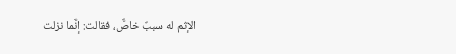الإثم له سببٌ خاصٌّ، فقالت: إنَّما نزلت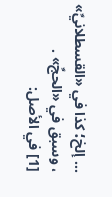... إلخ؛ كذا في «القسطلانيِّ» ، وسبق في «الحجِّ» .
[1] في الأصل: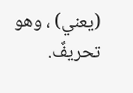(يعني) ، وهو تحريفٌ.